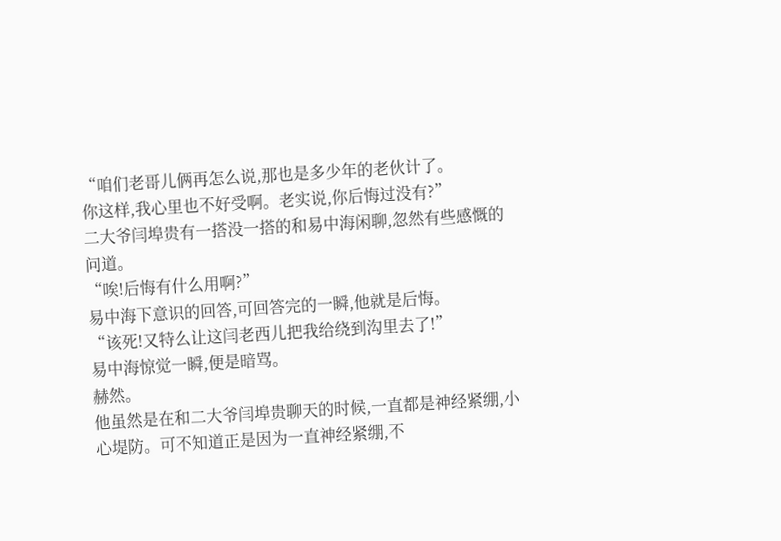“咱们老哥儿俩再怎么说,那也是多少年的老伙计了。
你这样,我心里也不好受啊。老实说,你后悔过没有?”
二大爷闫埠贵有一搭没一搭的和易中海闲聊,忽然有些感慨的问道。
“唉!后悔有什么用啊?”
易中海下意识的回答,可回答完的一瞬,他就是后悔。
“该死!又特么让这闫老西儿把我给绕到沟里去了!”
易中海惊觉一瞬,便是暗骂。
赫然。
他虽然是在和二大爷闫埠贵聊天的时候,一直都是神经紧绷,小心堤防。可不知道正是因为一直神经紧绷,不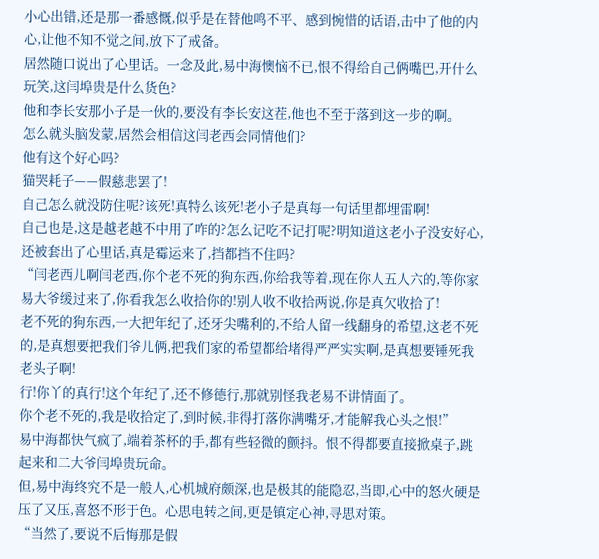小心出错,还是那一番感慨,似乎是在替他鸣不平、感到惋惜的话语,击中了他的内心,让他不知不觉之间,放下了戒备。
居然随口说出了心里话。一念及此,易中海懊恼不已,恨不得给自己俩嘴巴,开什么玩笑,这闫埠贵是什么货色?
他和李长安那小子是一伙的,要没有李长安这茬,他也不至于落到这一步的啊。
怎么就头脑发蒙,居然会相信这闫老西会同情他们?
他有这个好心吗?
猫哭耗子——假慈悲罢了!
自己怎么就没防住呢?该死!真特么该死!老小子是真每一句话里都埋雷啊!
自己也是,这是越老越不中用了咋的?怎么记吃不记打呢?明知道这老小子没安好心,还被套出了心里话,真是霉运来了,挡都挡不住吗?
“闫老西儿啊闫老西,你个老不死的狗东西,你给我等着,现在你人五人六的,等你家易大爷缓过来了,你看我怎么收拾你的!别人收不收拾两说,你是真欠收拾了!
老不死的狗东西,一大把年纪了,还牙尖嘴利的,不给人留一线翻身的希望,这老不死的,是真想要把我们爷儿俩,把我们家的希望都给堵得严严实实啊,是真想要锤死我老头子啊!
行!你丫的真行!这个年纪了,还不修德行,那就别怪我老易不讲情面了。
你个老不死的,我是收拾定了,到时候,非得打落你满嘴牙,才能解我心头之恨!”
易中海都快气疯了,端着茶杯的手,都有些轻微的颤抖。恨不得都要直接掀桌子,跳起来和二大爷闫埠贵玩命。
但,易中海终究不是一般人,心机城府颇深,也是极其的能隐忍,当即,心中的怒火硬是压了又压,喜怒不形于色。心思电转之间,更是镇定心神,寻思对策。
“当然了,要说不后悔那是假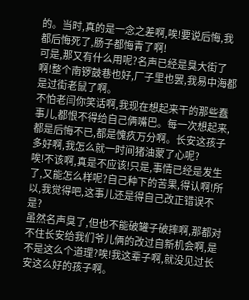的。当时,真的是一念之差啊,唉!要说后悔,我都后悔死了,肠子都悔青了啊!
可是,那又有什么用呢?名声已经是臭大街了啊!整个南锣鼓巷也好,厂子里也罢,我易中海都是过街老鼠了啊。
不怕老闫你笑话啊,我现在想起来干的那些蠢事儿,都恨不得给自己俩嘴巴。每一次想起来,都是后悔不已,都是愧疚万分啊。长安这孩子多好啊,我怎么就一时间猪油蒙了心呢?
唉!不该啊,真是不应该!只是,事情已经是发生了,又能怎么样呢?自己种下的苦果,得认啊!所以,我觉得吧,这事儿还是得自己改正错误不是?
虽然名声臭了,但也不能破罐子破摔啊,那都对不住长安给我们爷儿俩的改过自新机会啊,是不是这么个道理?唉!我这辈子啊,就没见过长安这么好的孩子啊。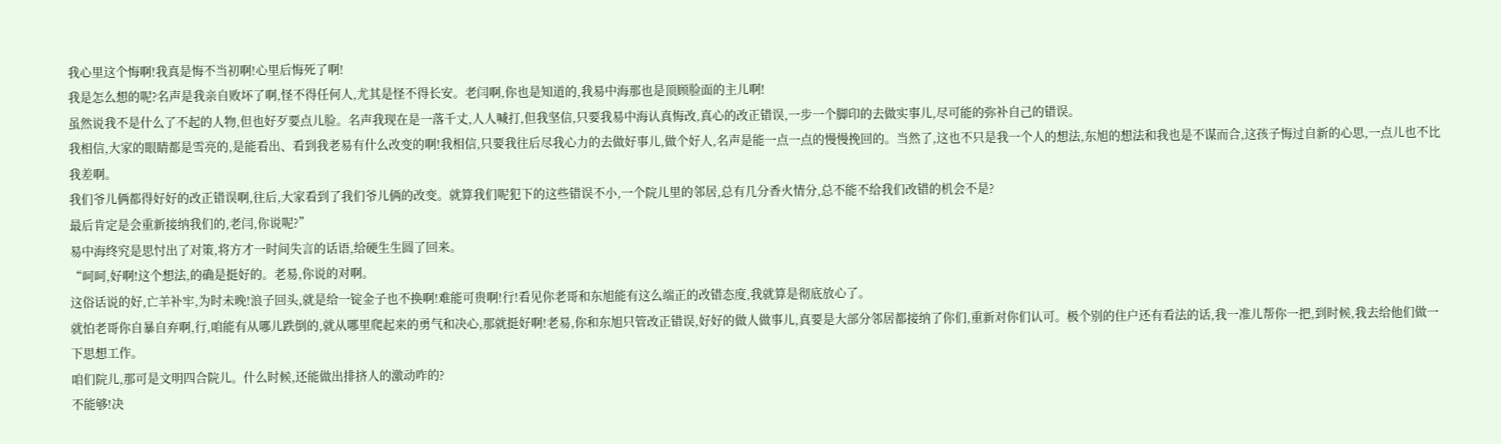我心里这个悔啊!我真是悔不当初啊!心里后悔死了啊!
我是怎么想的呢?名声是我亲自败坏了啊,怪不得任何人,尤其是怪不得长安。老闫啊,你也是知道的,我易中海那也是顶顾脸面的主儿啊!
虽然说我不是什么了不起的人物,但也好歹要点儿脸。名声我现在是一落千丈,人人喊打,但我坚信,只要我易中海认真悔改,真心的改正错误,一步一个脚印的去做实事儿,尽可能的弥补自己的错误。
我相信,大家的眼睛都是雪亮的,是能看出、看到我老易有什么改变的啊!我相信,只要我往后尽我心力的去做好事儿,做个好人,名声是能一点一点的慢慢挽回的。当然了,这也不只是我一个人的想法,东旭的想法和我也是不谋而合,这孩子悔过自新的心思,一点儿也不比我差啊。
我们爷儿俩都得好好的改正错误啊,往后,大家看到了我们爷儿俩的改变。就算我们呢犯下的这些错误不小,一个院儿里的邻居,总有几分香火情分,总不能不给我们改错的机会不是?
最后肯定是会重新接纳我们的,老闫,你说呢?”
易中海终究是思忖出了对策,将方才一时间失言的话语,给硬生生圆了回来。
“呵呵,好啊!这个想法,的确是挺好的。老易,你说的对啊。
这俗话说的好,亡羊补牢,为时未晚!浪子回头,就是给一锭金子也不换啊!难能可贵啊!行!看见你老哥和东旭能有这么端正的改错态度,我就算是彻底放心了。
就怕老哥你自暴自弃啊,行,咱能有从哪儿跌倒的,就从哪里爬起来的勇气和决心,那就挺好啊!老易,你和东旭只管改正错误,好好的做人做事儿,真要是大部分邻居都接纳了你们,重新对你们认可。极个别的住户还有看法的话,我一准儿帮你一把,到时候,我去给他们做一下思想工作。
咱们院儿,那可是文明四合院儿。什么时候,还能做出排挤人的激动咋的?
不能够!决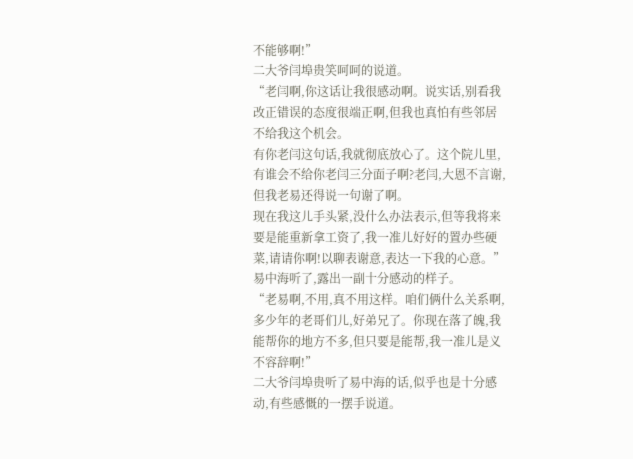不能够啊!”
二大爷闫埠贵笑呵呵的说道。
“老闫啊,你这话让我很感动啊。说实话,别看我改正错误的态度很端正啊,但我也真怕有些邻居不给我这个机会。
有你老闫这句话,我就彻底放心了。这个院儿里,有谁会不给你老闫三分面子啊?老闫,大恩不言谢,但我老易还得说一句谢了啊。
现在我这儿手头紧,没什么办法表示,但等我将来要是能重新拿工资了,我一准儿好好的置办些硬菜,请请你啊!以聊表谢意,表达一下我的心意。”
易中海听了,露出一副十分感动的样子。
“老易啊,不用,真不用这样。咱们俩什么关系啊,多少年的老哥们儿,好弟兄了。你现在落了魄,我能帮你的地方不多,但只要是能帮,我一准儿是义不容辞啊!”
二大爷闫埠贵听了易中海的话,似乎也是十分感动,有些感慨的一摆手说道。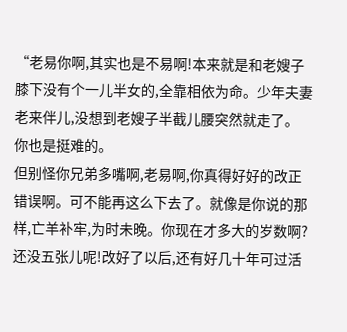“老易你啊,其实也是不易啊!本来就是和老嫂子膝下没有个一儿半女的,全靠相依为命。少年夫妻老来伴儿,没想到老嫂子半截儿腰突然就走了。
你也是挺难的。
但别怪你兄弟多嘴啊,老易啊,你真得好好的改正错误啊。可不能再这么下去了。就像是你说的那样,亡羊补牢,为时未晚。你现在才多大的岁数啊?
还没五张儿呢!改好了以后,还有好几十年可过活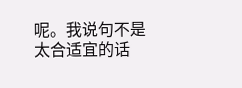呢。我说句不是太合适宜的话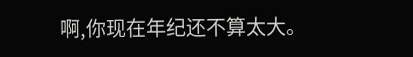啊,你现在年纪还不算太大。